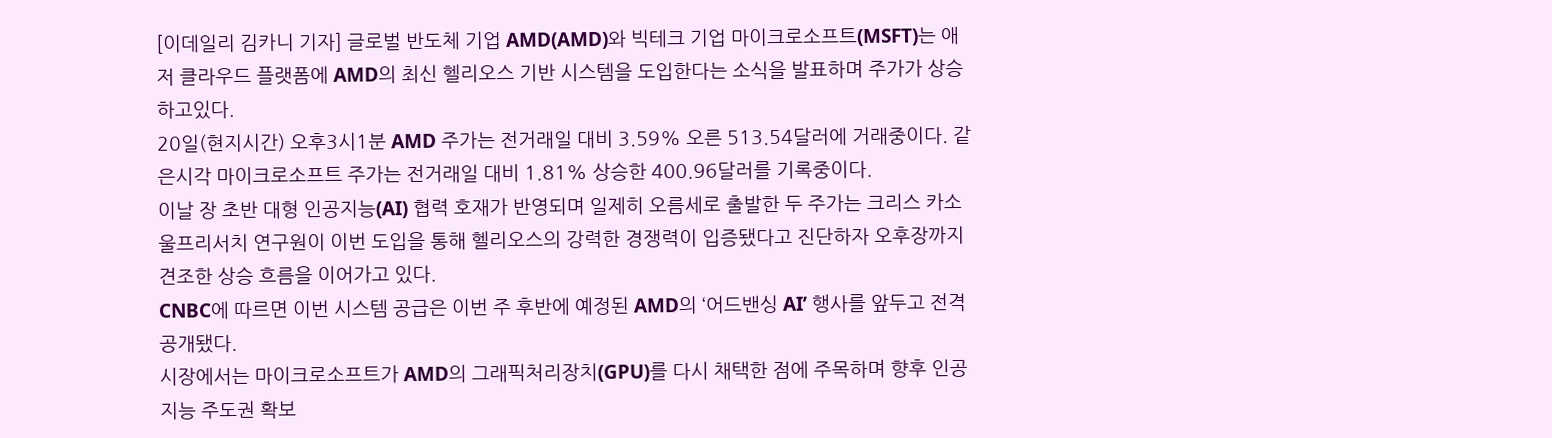[이데일리 김카니 기자] 글로벌 반도체 기업 AMD(AMD)와 빅테크 기업 마이크로소프트(MSFT)는 애저 클라우드 플랫폼에 AMD의 최신 헬리오스 기반 시스템을 도입한다는 소식을 발표하며 주가가 상승하고있다.
20일(현지시간) 오후3시1분 AMD 주가는 전거래일 대비 3.59% 오른 513.54달러에 거래중이다. 같은시각 마이크로소프트 주가는 전거래일 대비 1.81% 상승한 400.96달러를 기록중이다.
이날 장 초반 대형 인공지능(AI) 협력 호재가 반영되며 일제히 오름세로 출발한 두 주가는 크리스 카소 울프리서치 연구원이 이번 도입을 통해 헬리오스의 강력한 경쟁력이 입증됐다고 진단하자 오후장까지 견조한 상승 흐름을 이어가고 있다.
CNBC에 따르면 이번 시스템 공급은 이번 주 후반에 예정된 AMD의 ‘어드밴싱 AI’ 행사를 앞두고 전격 공개됐다.
시장에서는 마이크로소프트가 AMD의 그래픽처리장치(GPU)를 다시 채택한 점에 주목하며 향후 인공지능 주도권 확보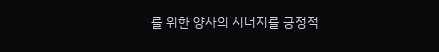를 위한 양사의 시너지를 긍정적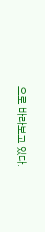으로 바라보고 있다.